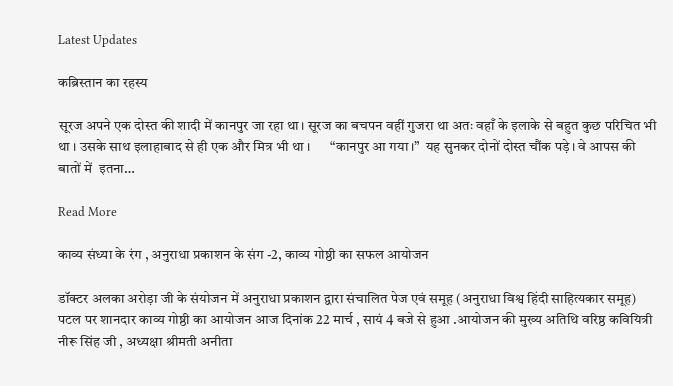Latest Updates

कब्रिस्तान का रहस्य

सूरज अपने एक दोस्त की शादी में कानपुर जा रहा था। सूरज का बचपन वहीं गुजरा था अतः वहाँ के इलाके से बहुत कुछ परिचित भी था । उसके साथ इलाहाबाद से ही एक और मित्र भी था ।       “कानपुर आ गया।”  यह सुनकर दोनों दोस्त चौंक पड़े। वे आपस की बातों में  इतना…

Read More

काव्य संध्या के रंग , अनुराधा प्रकाशन के संग -2, काव्य गोष्ठी का सफल आयोजन

डॉक्टर अलका अरोड़ा जी के संयोजन में अनुराधा प्रकाशन द्वारा संचालित पेज एवं समूह (अनुराधा विश्व हिंदी साहित्यकार समूह) पटल पर शानदार काव्य गोष्ठी का आयोजन आज दिनांक 22 मार्च , सायं 4 बजे से हुआ .आयोजन की मुख्य अतिथि वरिष्ठ कवियित्री नीरू सिंह जी , अध्यक्षा श्रीमती अनीता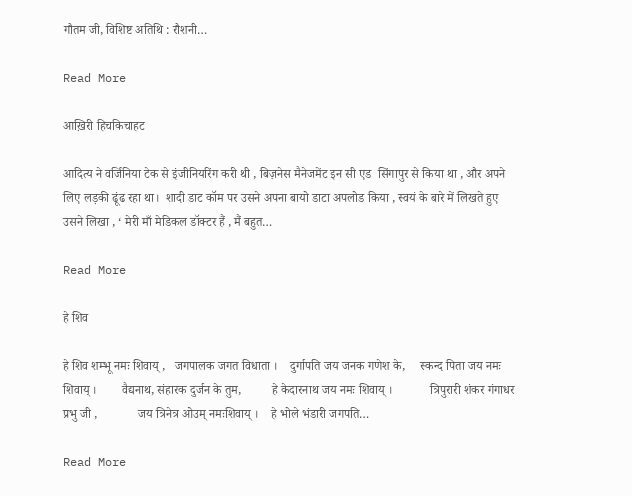गौतम जी, विशिष्ट अतिथि : रौशनी…

Read More

आख़िरी हिचकिचाहट

आदित्य ने वर्जिनिया टेक से इंजीनियरिंग करी थी , बिज़नेस मैनेजमेंट इन सी एड  सिंगापुर से किया था , और अपने लिए लड़की ढूंढ रहा था।  शादी डाट कॉम पर उसने अपना बायो डाटा अपलोड किया , स्वयं के बारे में लिखते हुए उसने लिखा , ‘ मेरी माँ मेडिकल डॉक्टर हैं , मैं बहुत…

Read More

हे शिव

हे शिव शम्भू नमः शिवाय् ,   जगपालक जगत विधाता ।    दुर्गापति जय जनक गणेश के,     स्कन्द पिता जय नमः शिवाय् ।        वैद्यनाथ, संहारक दुर्जन के तुम,          हे केदारनाथ जय नमः शिवाय् ।            त्रिपुरारी शंकर गंगाधर प्रभु जी ,             जय त्रिनेत्र ओउम् नमःशिवाय् ।    हे भोले भंडारी जगपति…

Read More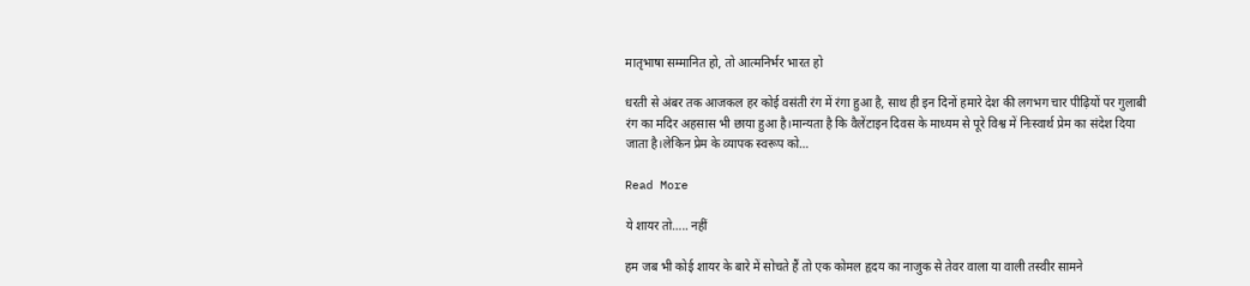मातृभाषा सम्मानित हो, तो आत्मनिर्भर भारत हो

धरती से अंबर तक आजकल हर कोई वसंती रंग में रंगा हुआ है, साथ ही इन दिनों हमारे देश की लगभग चार पीढ़ियों पर गुलाबी रंग का मदिर अहसास भी छाया हुआ है।मान्यता है कि वैलेंटाइन दिवस के माध्यम से पूरे विश्व में निःस्वार्थ प्रेम का संदेश दिया जाता है।लेकिन प्रेम के व्यापक स्वरूप को…

Read More

ये शायर तो….. नहीं

हम जब भी कोई शायर के बारे में सोचते हैं तो एक कोमल हृदय का नाजुक से तेवर वाला या वाली तस्वीर सामने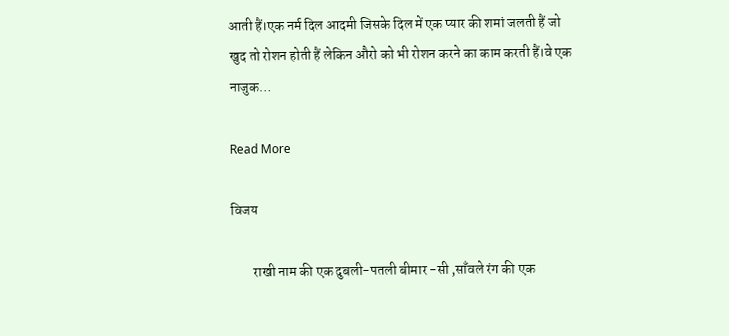आती हैं।एक नर्म दिल आदमी जिसके दिल में एक प्यार की शमां जलती हैं जो  खुद तो रोशन होती हैं लेकिन औरो को भी रोशन करने का काम करती हैं।वे एक नाजुक…

Read More

विजय

        राखी नाम की एक दुबली-पतली बीमार -सी ,साँवले रंग की एक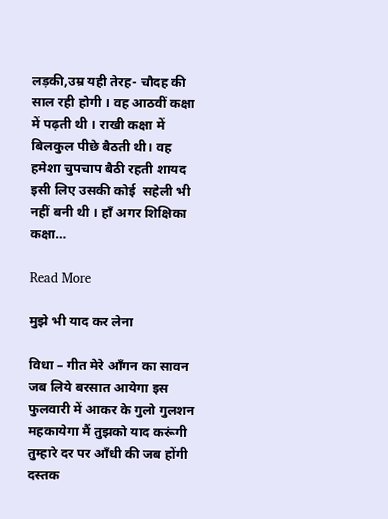लड़की,उम्र यही तेरह- चौदह की साल रही होगी । वह आठवीं कक्षा में पढ़ती थी । राखी कक्षा में बिलकुल पीछे बैठती थी। वह हमेशा चुपचाप बैठी रहती शायद इसी लिए उसकी कोई  सहेली भी नहीं बनी थी । हाँ अगर शिक्षिका कक्षा…

Read More

मुझे भी याद कर लेना

विधा – गीत मेरे आँगन का सावन जब लिये बरसात आयेगा इस फुलवारी में आकर के गुलो गुलशन महकायेगा मैं तुझको याद करूंगी तुम्हारे दर पर आँधी की जब होंगी दस्तक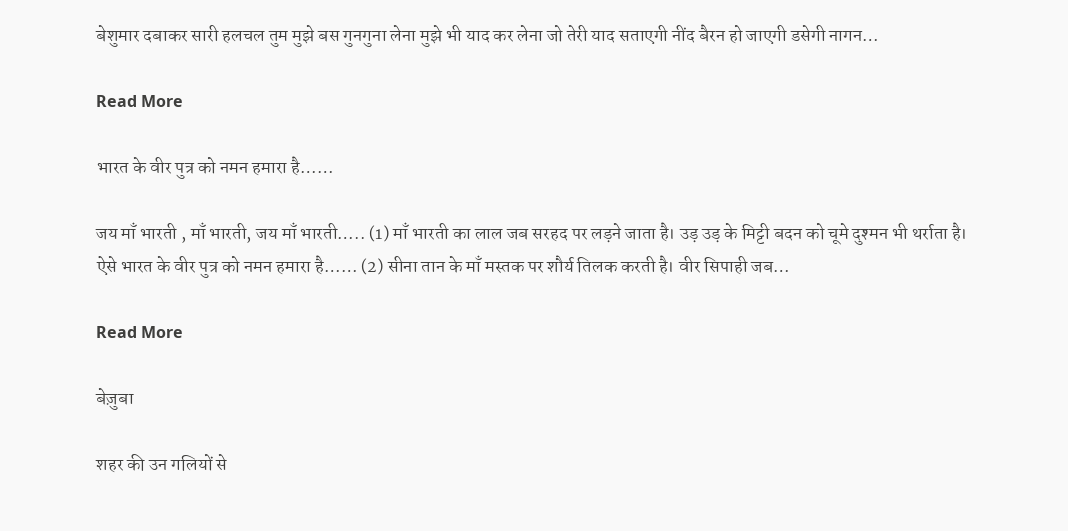बेशुमार दबाकर सारी हलचल तुम मुझे बस गुनगुना लेना मुझे भी याद कर लेना जो तेरी याद सताएगी नींद बैरन हो जाएगी डसेगी नागन…

Read More

भारत के वीर पुत्र को नमन हमारा है……

जय माँ भारती , माँ भारती, जय माँ भारती….. (1) माँ भारती का लाल जब सरहद पर लड़ने जाता है। उड़ उड़ के मिट्टी बदन को चूमे दुश्मन भी थर्राता है।                   ऐसे भारत के वीर पुत्र को नमन हमारा है…… (2) सीना तान के माँ मस्तक पर शौर्य तिलक करती है। वीर सिपाही जब…

Read More

बेज़ुबा

शहर की उन गलियों से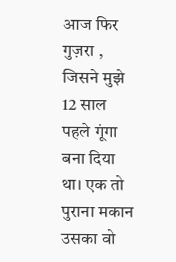आज फिर गुज़रा , जिसने मुझे 12 साल पहले गूंगा बना दिया था। एक तो पुराना मकान उसका वो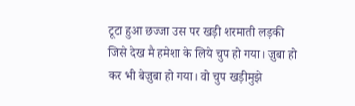टूटा हुआ छज्जा उस पर खड़ी शरमाती लड़की जिसे देख मै हमेशा के लिये चुप हो गया। ज़ुबा हो कर भी बेज़ुबा हो गया। वो चुप खड़ीमुझे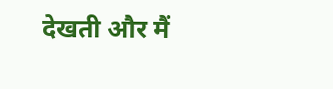देखती और मैं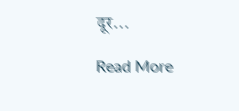दूर…

Read More